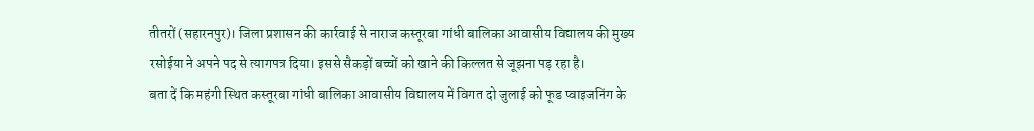तीतरों (सहारनपुर)। जिला प्रशासन की कार्रवाई से नाराज कस्तूरबा गांधी बालिका आवासीय विद्यालय की मुख्य रसोईया ने अपने पद से त्यागपत्र दिया। इससे सैकड़ों बच्चों को खाने की किल्लत से जूझना पड़ रहा है।
बता दें कि महंगी स्थित कस्तूरबा गांधी बालिका आवासीय विद्यालय में विगत दो जुलाई को फूड प्वाइजनिंग के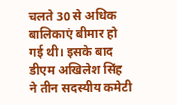चलते 30 से अधिक बालिकाएं बीमार हो गई थी। इसके बाद डीएम अखिलेश सिंह ने तीन सदस्यीय कमेटी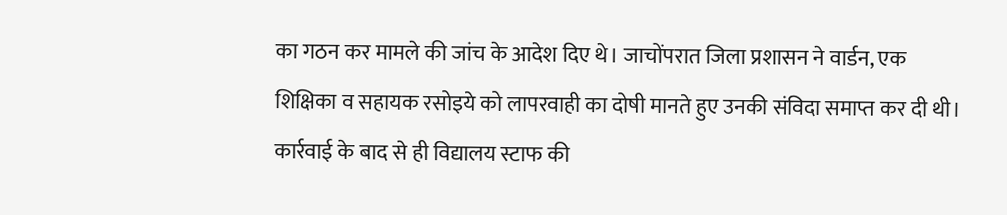का गठन कर मामले की जांच के आदेश दिए थे। जाचोंपरात जिला प्रशासन ने वार्डन, एक शिक्षिका व सहायक रसोइये को लापरवाही का दोषी मानते हुए उनकी संविदा समाप्त कर दी थी। कार्रवाई के बाद से ही विद्यालय स्टाफ की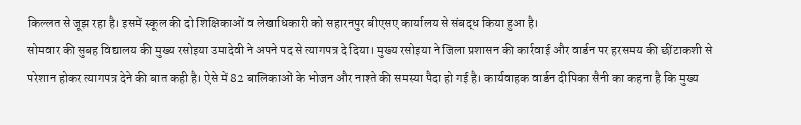किल्लत से जूझ रहा है। इसमें स्कूल की दो शिक्षिकाओं व लेखाधिकारी को सहारनपुर बीएसए कार्यालय से संबद्ध किया हुआ है।
सोमवार की सुबह विद्यालय की मुख्य रसोइया उमादेवी ने अपने पद से त्यागपत्र दे दिया। मुख्य रसोइया ने जिला प्रशासन की कार्रवाई और वार्डन पर हरसमय की छींटाकशी से परेशान होकर त्यागपत्र देने की बात कही है। ऐसे में 82 बालिकाओं के भोजन और नाश्ते की समस्या पैदा हो गई है। कार्यवाहक वार्डन दीपिका सैनी का कहना है कि मुख्य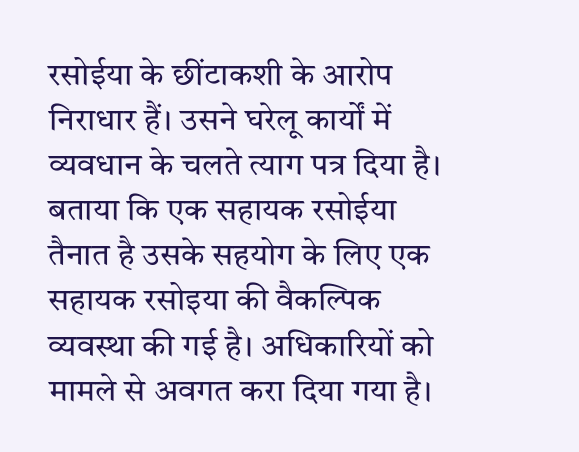रसोईया के छींटाकशी के आरोप निराधार हैं। उसने घरेलू कार्यों में व्यवधान के चलते त्याग पत्र दिया है। बताया कि एक सहायक रसोईया तैनात है उसके सहयोग के लिए एक सहायक रसोइया की वैकल्पिक व्यवस्था की गई है। अधिकारियों को मामले से अवगत करा दिया गया है।